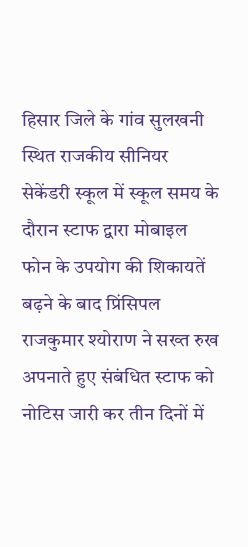हिसार जिले के गांव सुलखनी स्थित राजकीय सीनियर सेकेंडरी स्कूल में स्कूल समय के दौरान स्टाफ द्वारा मोबाइल फोन के उपयोग की शिकायतें बढ़ने के बाद प्रिंसिपल राजकुमार श्योराण ने सख्त रुख अपनाते हुए संबंधित स्टाफ को नोटिस जारी कर तीन दिनों में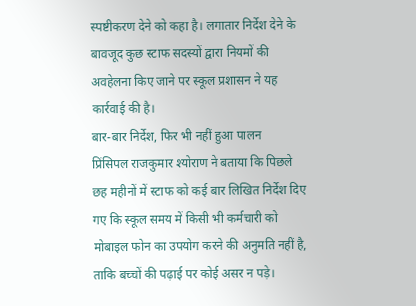स्पष्टीकरण देने को कहा है। लगातार निर्देश देने के बावजूद कुछ स्टाफ सदस्यों द्वारा नियमों की अवहेलना किए जाने पर स्कूल प्रशासन ने यह कार्रवाई की है।
बार-बार निर्देश, फिर भी नहीं हुआ पालन
प्रिंसिपल राजकुमार श्योराण ने बताया कि पिछले छह महीनों में स्टाफ को कई बार लिखित निर्देश दिए गए कि स्कूल समय में किसी भी कर्मचारी को मोबाइल फोन का उपयोग करने की अनुमति नहीं है, ताकि बच्चों की पढ़ाई पर कोई असर न पड़े।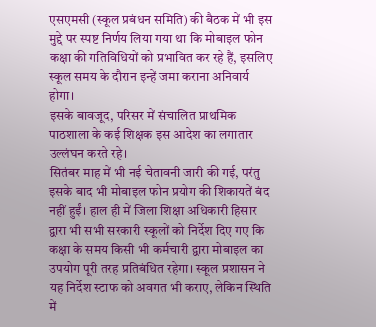एसएमसी (स्कूल प्रबंधन समिति) की बैठक में भी इस मुद्दे पर स्पष्ट निर्णय लिया गया था कि मोबाइल फोन कक्षा की गतिविधियों को प्रभावित कर रहे हैं, इसलिए स्कूल समय के दौरान इन्हें जमा कराना अनिवार्य होगा।
इसके बावजूद, परिसर में संचालित प्राथमिक पाठशाला के कई शिक्षक इस आदेश का लगातार उल्लंघन करते रहे।
सितंबर माह में भी नई चेतावनी जारी की गई, परंतु इसके बाद भी मोबाइल फोन प्रयोग की शिकायतें बंद नहीं हुईं। हाल ही में जिला शिक्षा अधिकारी हिसार द्वारा भी सभी सरकारी स्कूलों को निर्देश दिए गए कि कक्षा के समय किसी भी कर्मचारी द्वारा मोबाइल का उपयोग पूरी तरह प्रतिबंधित रहेगा। स्कूल प्रशासन ने यह निर्देश स्टाफ को अवगत भी कराए, लेकिन स्थिति में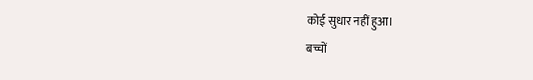कोई सुधार नहीं हुआ।
बच्चों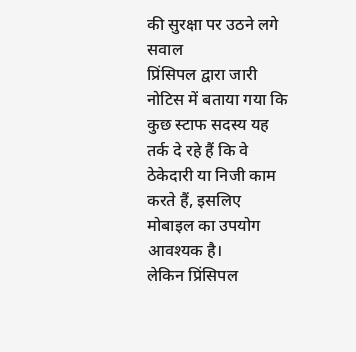की सुरक्षा पर उठने लगे सवाल
प्रिंसिपल द्वारा जारी नोटिस में बताया गया कि कुछ स्टाफ सदस्य यह तर्क दे रहे हैं कि वे ठेकेदारी या निजी काम करते हैं, इसलिए मोबाइल का उपयोग आवश्यक है।
लेकिन प्रिंसिपल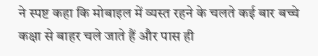ने स्पष्ट कहा कि मोबाइल में व्यस्त रहने के चलते कई बार बच्चे कक्षा से बाहर चले जाते हैं और पास ही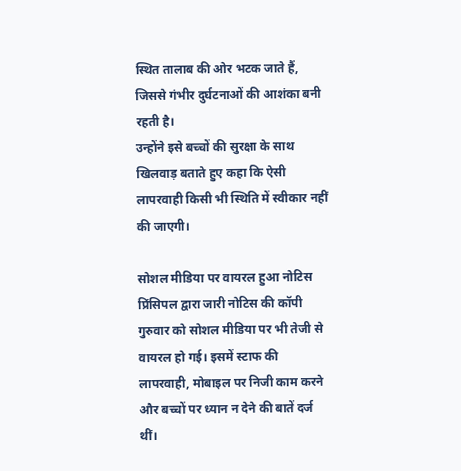स्थित तालाब की ओर भटक जाते हैं, जिससे गंभीर दुर्घटनाओं की आशंका बनी रहती है।
उन्होंने इसे बच्चों की सुरक्षा के साथ खिलवाड़ बताते हुए कहा कि ऐसी लापरवाही किसी भी स्थिति में स्वीकार नहीं की जाएगी।

सोशल मीडिया पर वायरल हुआ नोटिस
प्रिंसिपल द्वारा जारी नोटिस की कॉपी गुरुवार को सोशल मीडिया पर भी तेजी से वायरल हो गई। इसमें स्टाफ की लापरवाही, मोबाइल पर निजी काम करने और बच्चों पर ध्यान न देने की बातें दर्ज थीं।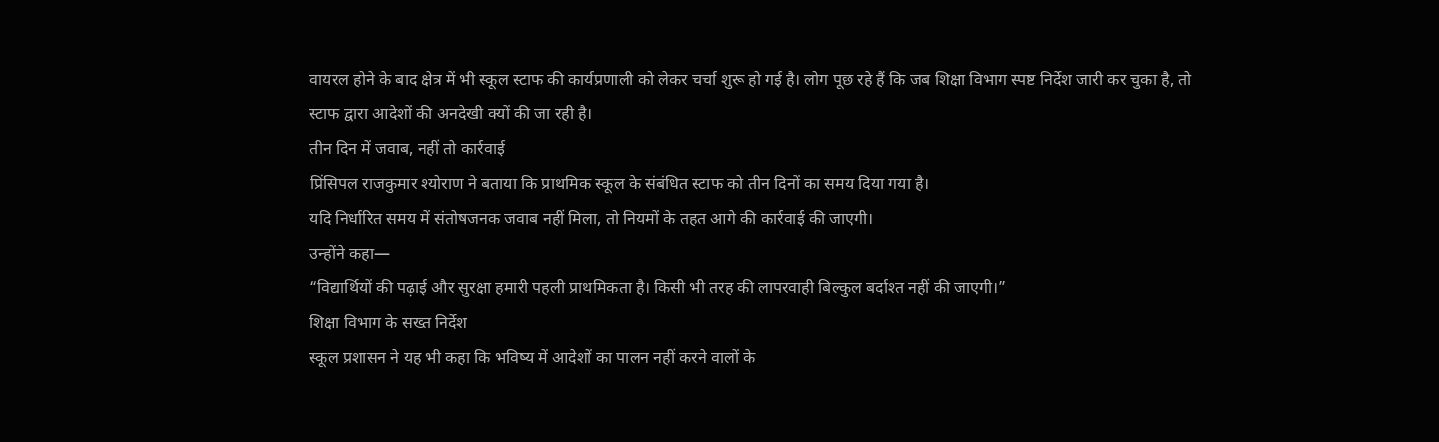वायरल होने के बाद क्षेत्र में भी स्कूल स्टाफ की कार्यप्रणाली को लेकर चर्चा शुरू हो गई है। लोग पूछ रहे हैं कि जब शिक्षा विभाग स्पष्ट निर्देश जारी कर चुका है, तो स्टाफ द्वारा आदेशों की अनदेखी क्यों की जा रही है।
तीन दिन में जवाब, नहीं तो कार्रवाई
प्रिंसिपल राजकुमार श्योराण ने बताया कि प्राथमिक स्कूल के संबंधित स्टाफ को तीन दिनों का समय दिया गया है।
यदि निर्धारित समय में संतोषजनक जवाब नहीं मिला, तो नियमों के तहत आगे की कार्रवाई की जाएगी।
उन्होंने कहा—
“विद्यार्थियों की पढ़ाई और सुरक्षा हमारी पहली प्राथमिकता है। किसी भी तरह की लापरवाही बिल्कुल बर्दाश्त नहीं की जाएगी।”
शिक्षा विभाग के सख्त निर्देश
स्कूल प्रशासन ने यह भी कहा कि भविष्य में आदेशों का पालन नहीं करने वालों के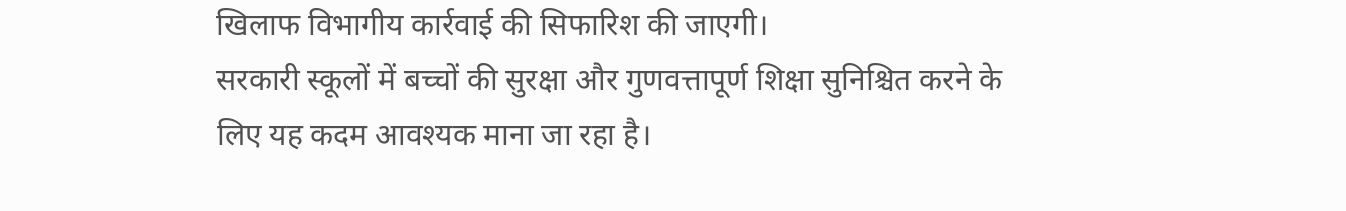खिलाफ विभागीय कार्रवाई की सिफारिश की जाएगी।
सरकारी स्कूलों में बच्चों की सुरक्षा और गुणवत्तापूर्ण शिक्षा सुनिश्चित करने के लिए यह कदम आवश्यक माना जा रहा है।